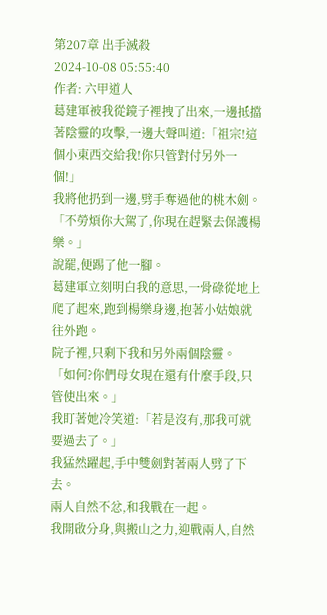第207章 出手滅殺
2024-10-08 05:55:40
作者: 六甲道人
葛建軍被我從鏡子裡拽了出來,一邊抵擋著陰靈的攻擊,一邊大聲叫道:「祖宗!這個小東西交給我!你只管對付另外一個!」
我將他扔到一邊,劈手奪過他的桃木劍。
「不勞煩你大駕了,你現在趕緊去保護楊樂。」
說罷,便踢了他一腳。
葛建軍立刻明白我的意思,一骨碌從地上爬了起來,跑到楊樂身邊,抱著小姑娘就往外跑。
院子裡,只剩下我和另外兩個陰靈。
「如何?你們母女現在還有什麼手段,只管使出來。」
我盯著她冷笑道:「若是沒有,那我可就要過去了。」
我猛然躍起,手中雙劍對著兩人劈了下去。
兩人自然不忿,和我戰在一起。
我開啟分身,與搬山之力,迎戰兩人,自然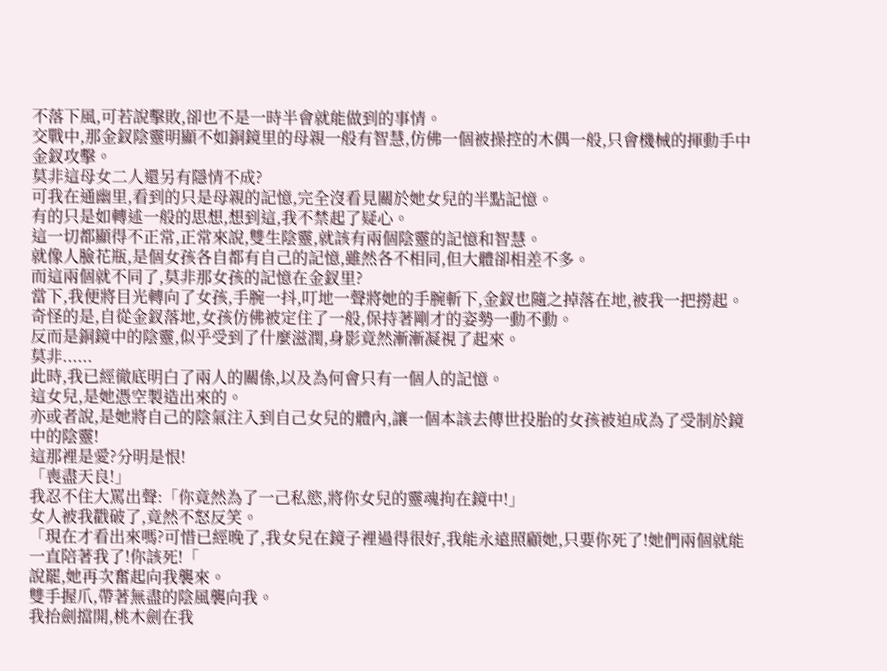不落下風,可若說擊敗,卻也不是一時半會就能做到的事情。
交戰中,那金釵陰靈明顯不如銅鏡里的母親一般有智慧,仿佛一個被操控的木偶一般,只會機械的揮動手中金釵攻擊。
莫非這母女二人還另有隱情不成?
可我在通幽里,看到的只是母親的記憶,完全沒看見關於她女兒的半點記憶。
有的只是如轉述一般的思想,想到這,我不禁起了疑心。
這一切都顯得不正常,正常來說,雙生陰靈,就該有兩個陰靈的記憶和智慧。
就像人臉花瓶,是個女孩各自都有自己的記憶,雖然各不相同,但大體卻相差不多。
而這兩個就不同了,莫非那女孩的記憶在金釵里?
當下,我便將目光轉向了女孩,手腕一抖,叮地一聲將她的手腕斬下,金釵也隨之掉落在地,被我一把撈起。
奇怪的是,自從金釵落地,女孩仿佛被定住了一般,保持著剛才的姿勢一動不動。
反而是銅鏡中的陰靈,似乎受到了什麼滋潤,身影竟然漸漸凝視了起來。
莫非......
此時,我已經徹底明白了兩人的關係,以及為何會只有一個人的記憶。
這女兒,是她憑空製造出來的。
亦或者說,是她將自己的陰氣注入到自己女兒的體內,讓一個本該去傳世投胎的女孩被迫成為了受制於鏡中的陰靈!
這那裡是愛?分明是恨!
「喪盡天良!」
我忍不住大罵出聲:「你竟然為了一己私慾,將你女兒的靈魂拘在鏡中!」
女人被我戳破了,竟然不怒反笑。
「現在才看出來嗎?可惜已經晚了,我女兒在鏡子裡過得很好,我能永遠照顧她,只要你死了!她們兩個就能一直陪著我了!你該死!「
說罷,她再次奮起向我襲來。
雙手握爪,帶著無盡的陰風襲向我。
我抬劍擋開,桃木劍在我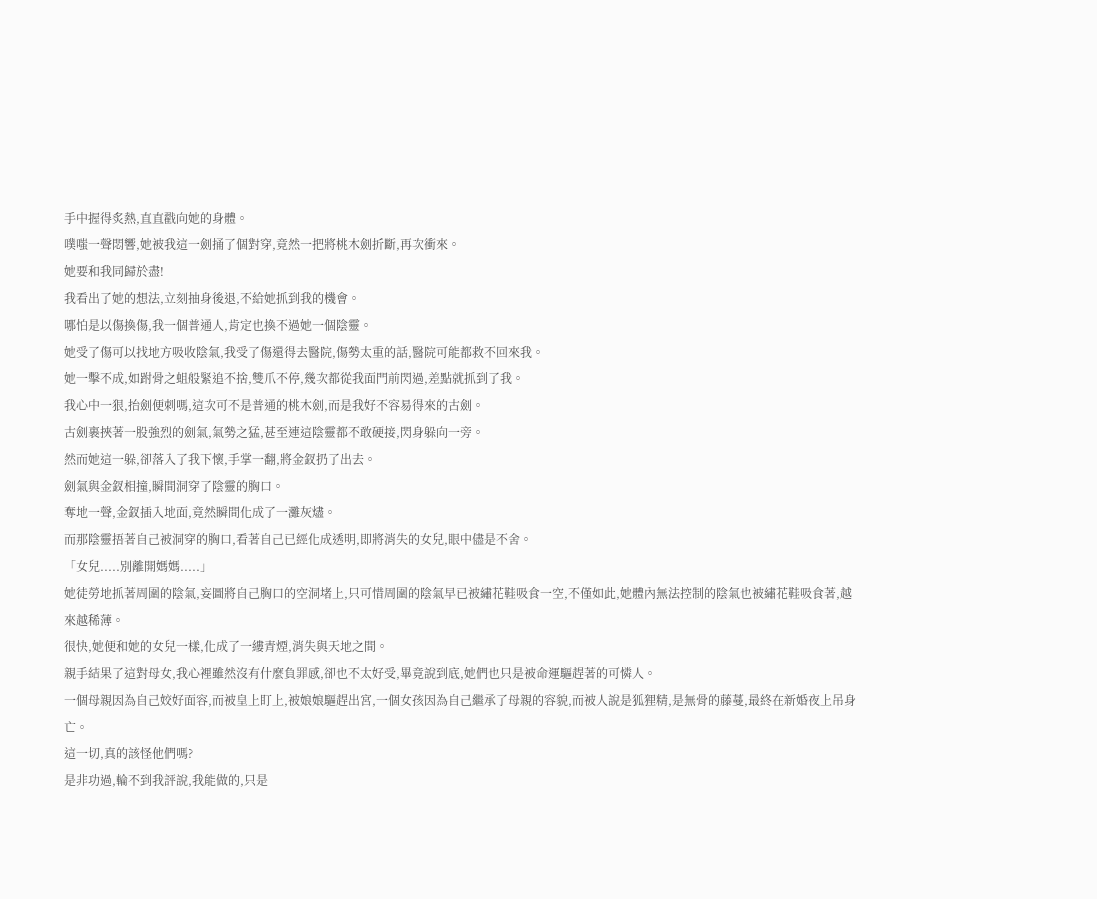手中握得炙熱,直直戳向她的身體。
噗嗤一聲悶響,她被我這一劍捅了個對穿,竟然一把將桃木劍折斷,再次衝來。
她要和我同歸於盡!
我看出了她的想法,立刻抽身後退,不給她抓到我的機會。
哪怕是以傷換傷,我一個普通人,肯定也換不過她一個陰靈。
她受了傷可以找地方吸收陰氣,我受了傷還得去醫院,傷勢太重的話,醫院可能都救不回來我。
她一擊不成,如跗骨之蛆般緊追不捨,雙爪不停,幾次都從我面門前閃過,差點就抓到了我。
我心中一狠,抬劍便刺嗎,這次可不是普通的桃木劍,而是我好不容易得來的古劍。
古劍裹挾著一股強烈的劍氣,氣勢之猛,甚至連這陰靈都不敢硬接,閃身躲向一旁。
然而她這一躲,卻落入了我下懷,手掌一翻,將金釵扔了出去。
劍氣與金釵相撞,瞬間洞穿了陰靈的胸口。
奪地一聲,金釵插入地面,竟然瞬間化成了一灘灰燼。
而那陰靈捂著自己被洞穿的胸口,看著自己已經化成透明,即將消失的女兒,眼中儘是不舍。
「女兒.....別離開媽媽.....」
她徒勞地抓著周圍的陰氣,妄圖將自己胸口的空洞堵上,只可惜周圍的陰氣早已被繡花鞋吸食一空,不僅如此,她體內無法控制的陰氣也被繡花鞋吸食著,越來越稀薄。
很快,她便和她的女兒一樣,化成了一縷青煙,消失與天地之間。
親手結果了這對母女,我心裡雖然沒有什麼負罪感,卻也不太好受,畢竟說到底,她們也只是被命運驅趕著的可憐人。
一個母親因為自己姣好面容,而被皇上盯上,被娘娘驅趕出宮,一個女孩因為自己繼承了母親的容貌,而被人說是狐狸精,是無骨的藤蔓,最終在新婚夜上吊身亡。
這一切,真的該怪他們嗎?
是非功過,輪不到我評說,我能做的,只是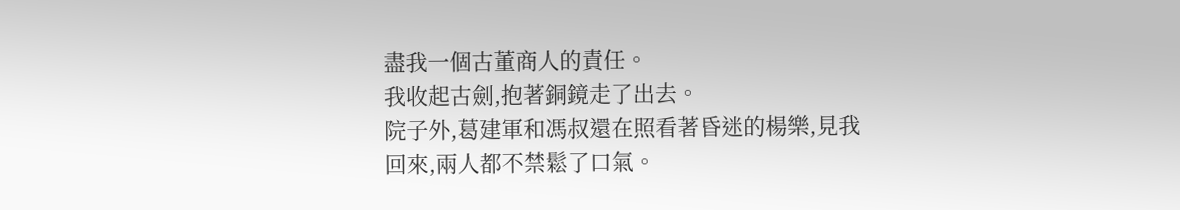盡我一個古董商人的責任。
我收起古劍,抱著銅鏡走了出去。
院子外,葛建軍和馮叔還在照看著昏迷的楊樂,見我回來,兩人都不禁鬆了口氣。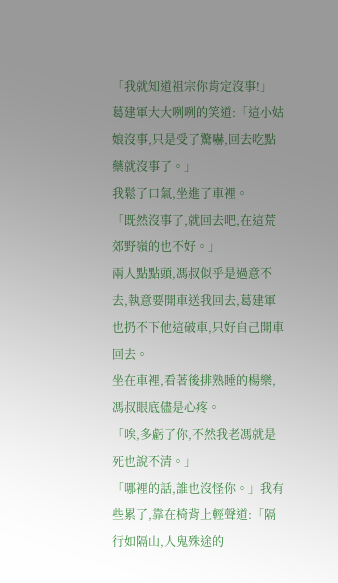「我就知道祖宗你肯定沒事!」
葛建軍大大咧咧的笑道:「這小姑娘沒事,只是受了驚嚇,回去吃點藥就沒事了。」
我鬆了口氣,坐進了車裡。
「既然沒事了,就回去吧,在這荒郊野嶺的也不好。」
兩人點點頭,馮叔似乎是過意不去,執意要開車送我回去,葛建軍也扔不下他這破車,只好自己開車回去。
坐在車裡,看著後排熟睡的楊樂,馮叔眼底儘是心疼。
「唉,多虧了你,不然我老馮就是死也說不清。」
「哪裡的話,誰也沒怪你。」我有些累了,靠在椅背上輕聲道:「隔行如隔山,人鬼殊途的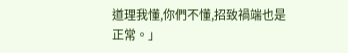道理我懂,你們不懂,招致禍端也是正常。」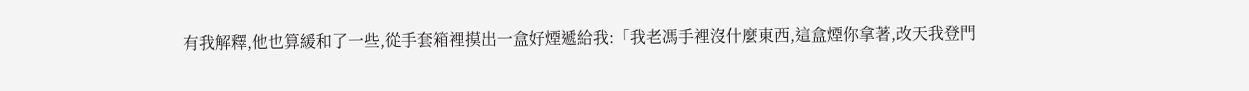有我解釋,他也算緩和了一些,從手套箱裡摸出一盒好煙遞給我:「我老馮手裡沒什麼東西,這盒煙你拿著,改天我登門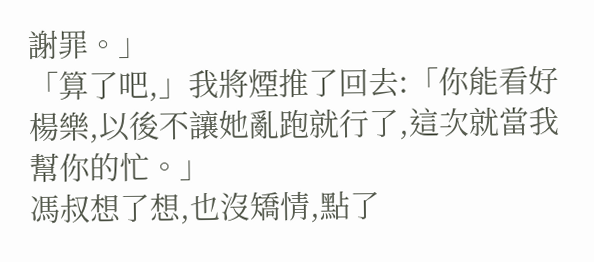謝罪。」
「算了吧,」我將煙推了回去:「你能看好楊樂,以後不讓她亂跑就行了,這次就當我幫你的忙。」
馮叔想了想,也沒矯情,點了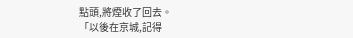點頭,將煙收了回去。
「以後在京城,記得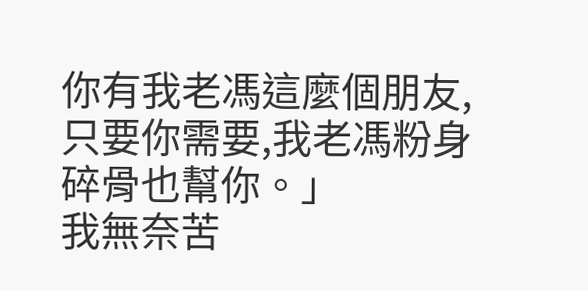你有我老馮這麼個朋友,只要你需要,我老馮粉身碎骨也幫你。」
我無奈苦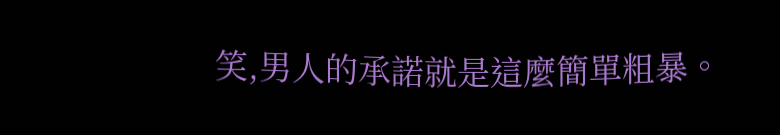笑,男人的承諾就是這麼簡單粗暴。